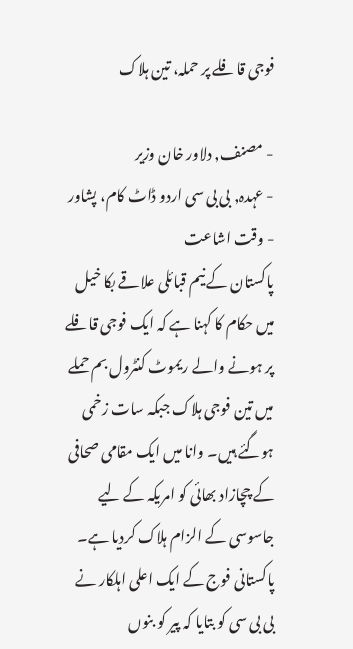فوجی قافلے پر حملہ، تین ہلاک

- مصنف, دلاور خان وزیر
- عہدہ, بی بی سی اردو ڈاٹ کام، پشاور
- وقت اشاعت
پاکستان کے نیم قبائلی علاقے بکا خیل میں حکام کا کہنا ہے کہ ایک فوجی قافلے پر ہونے والے ریموٹ کنٹرول بم حملے میں تین فوجی ہلاک جبکہ سات زخمی ہوگئے ہیں۔ وانا میں ایک مقامی صحافی کے چچازاد بھائی کو امریکہ کے لیے جاسوسی کے الزام ہلاک کردیا ہے۔
پاکستانی فوج کے ایک اعلی اہلکار نے بی بی سی کو بتایا کہ پیر کو بنوں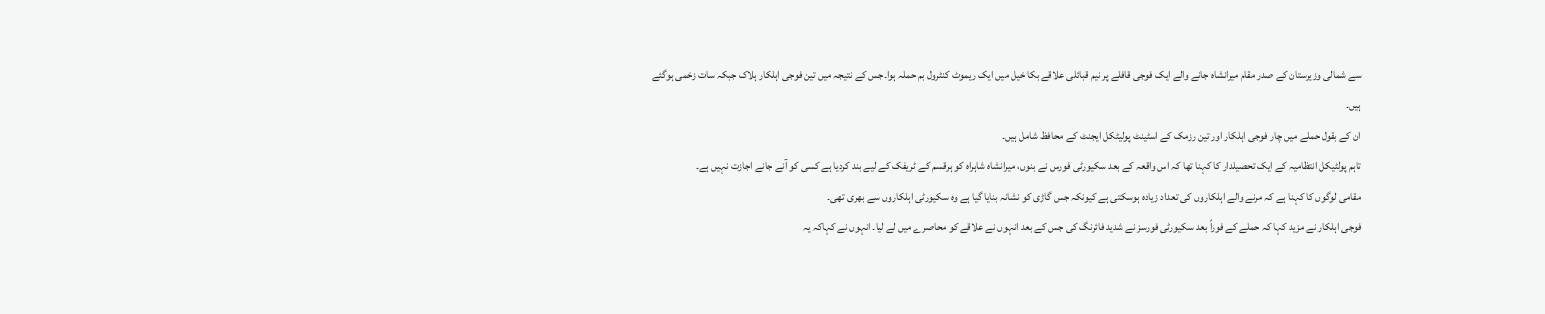سے شمالی وزیرستان کے صدر مقام میرانشاہ جانے والے ایک فوجی قافلے پر نیم قبائلی علاقے بکا خیل میں ایک ریموٹ کنٹرول بم حملہ ہوا۔جس کے نتیجہ میں تین فوجی اہلکار ہلاک جبکہ سات زخمی ہوگئے ہیں۔
ان کے بقول حملے میں چار فوجی اہلکار اور تین رزمک کے اسٹینٹ پولیٹکل ایجنٹ کے محافظ شامل ہیں۔
تاہم پولٹیکل انتظامیہ کے ایک تحصیلدار کا کہنا تھا کہ اس واقعہ کے بعد سکیورٹی فورس نے بنوں، میرانشاہ شاہراہ کو ہرقسم کے ٹریفک کے لیے بند کردیا ہے کسی کو آنے جانے اجازت نہیں ہے۔
مقامی لوگوں کا کہنا ہے کہ مرنے والے اہلکاروں کی تعداد زیادہ ہوسکتی ہے کیونکہ جس گاڑی کو نشانہ بنایا گیا ہے وہ سکیورٹی اہلکاروں سے بھری تھی۔
فوجی اہلکار نے مزید کہا کہ حملے کے فوراً بعد سکیورٹی فورسز نے شدید فائرنگ کی جس کے بعد انہوں نے علاقے کو محاصرے میں لے لیا۔ انہوں نے کہاکہ یہ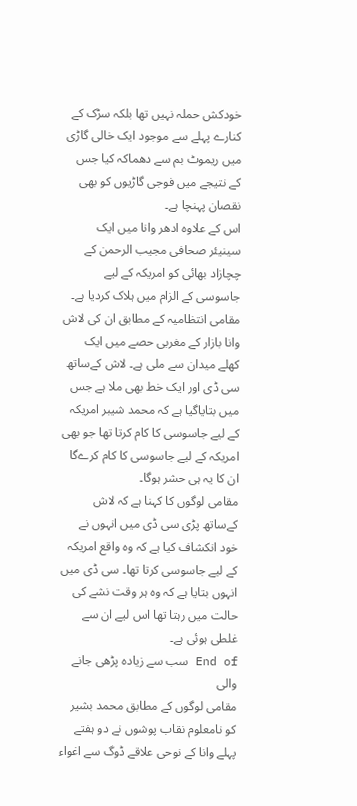خودکش حملہ نہیں تھا بلکہ سڑک کے کنارے پہلے سے موجود ایک خالی گاڑی میں ریموٹ بم سے دھماکہ کیا جس کے نتیجے میں فوجی گاڑیوں کو بھی نقصان پہنچا ہے۔
اس کے علاوہ ادھر وانا میں ایک سینیئر صحافی مجیب الرحمن کے چچازاد بھائی کو امریکہ کے لیے جاسوسی کے الزام میں ہلاک کردیا ہے۔ مقامی انتظامیہ کے مطابق ان کی لاش وانا بازار کے مغربی حصے میں ایک کھلے میدان سے ملی ہے۔ لاش کےساتھ سی ڈی اور ایک خط بھی ملا ہے جس میں بتایاگیا ہے کہ محمد شیبر امریکہ کے لیے جاسوسی کا کام کرتا تھا جو بھی امریکہ کے لیے جاسوسی کا کام کرےگا ان کا یہ ہی حشر ہوگا۔
مقامی لوگوں کا کہنا ہے کہ لاش کےساتھ پڑی سی ڈی میں انہوں نے خود انکشاف کیا ہے کہ وہ واقع امریکہ کے لیے جاسوسی کرتا تھا۔ سی ڈی میں انہوں بتایا ہے کہ وہ ہر وقت نشے کی حالت میں رہتا تھا اس لیے ان سے غلطی ہوئی ہے۔
End of سب سے زیادہ پڑھی جانے والی
مقامی لوگوں کے مطابق محمد بشیر کو نامعلوم نقاب پوشوں نے دو ہفتے پہلے وانا کے نوحی علاقے ڈوگ سے اغواء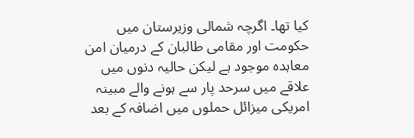کیا تھا۔ اگرچہ شمالی وزیرستان میں حکومت اور مقامی طالبان کے درمیان امن معاہدہ موجود ہے لیکن حالیہ دنوں میں علاقے میں سرحد پار سے ہونے والے مبینہ امریکی میزائل حملوں میں اضافہ کے بعد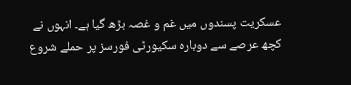عسکریت پسندوں میں غم و غصہ بڑھ گیا ہے۔ انہوں نے کچھ عرصے سے دوبارہ سکیورٹی فورسز پر حملے شروع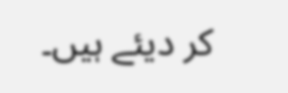کر دیئے ہیں۔